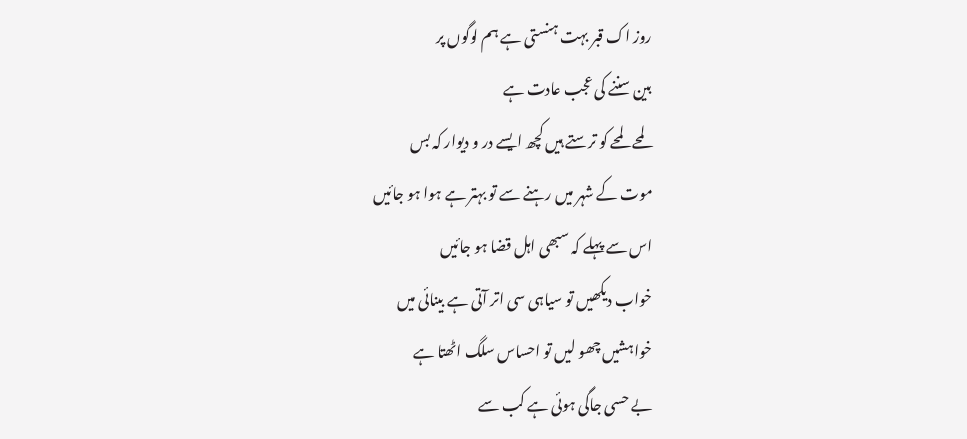روز اک قبر بہت ہنستی ہے ہم لوگوں پر
بین سننے کی عجب عادت ہے
لمحے لمحے کو ترستے ہیں کچھ ایسے در و دیوار کہ بس
موت کے شہر میں رہنے سے تو بہتر ہے ہوا ہو جائیں
اس سے پہلے کہ سبھی اہل قضا ہو جائیں
خواب دیکھیں تو سیاہی سی اتر آتی ہے بینائی میں
خواہشیں چھو لیں تو احساس سلگ اٹھتا ہے
بے حسی جاگی ہوئی ہے کب سے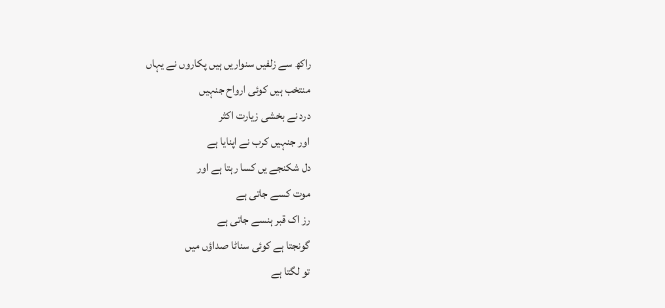راکھ سے زلفیں سنواریں ہیں پکاروں نے یہاں
منتخب ہیں کوئی ارواح جنہیں
درد نے بخشی زیارت اکثر
اور جنہیں کرب نے اپنایا ہے
دل شکنجے یں کسا رہتا ہے اور
موت کسے جاتی ہے
رز اک قبر ہنسے جاتی ہے
گونجتا ہے کوئی سناٹا صداؤں میں
تو لگتا ہے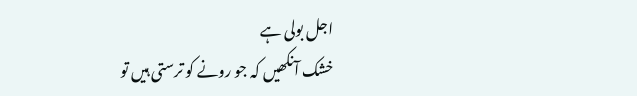اجل بولی ہے
خشک آنکھیں کہ جو رونے کو ترستی ہیں تو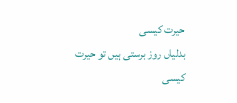حیرت کیسی
بدلیاں روز برستی ہیں تو حیرت کیسی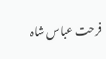فرحت عباس شاہ